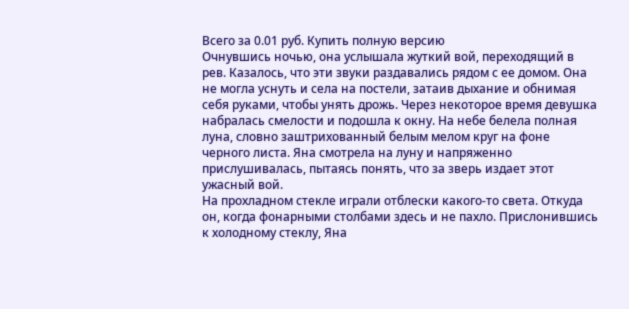Всего за 0.01 руб. Купить полную версию
Очнувшись ночью, она услышала жуткий вой, переходящий в рев. Казалось, что эти звуки раздавались рядом с ее домом. Она не могла уснуть и села на постели, затаив дыхание и обнимая себя руками, чтобы унять дрожь. Через некоторое время девушка набралась смелости и подошла к окну. На небе белела полная луна, словно заштрихованный белым мелом круг на фоне черного листа. Яна смотрела на луну и напряженно прислушивалась, пытаясь понять, что за зверь издает этот ужасный вой.
На прохладном стекле играли отблески какого-то света. Откуда он, когда фонарными столбами здесь и не пахло. Прислонившись к холодному стеклу, Яна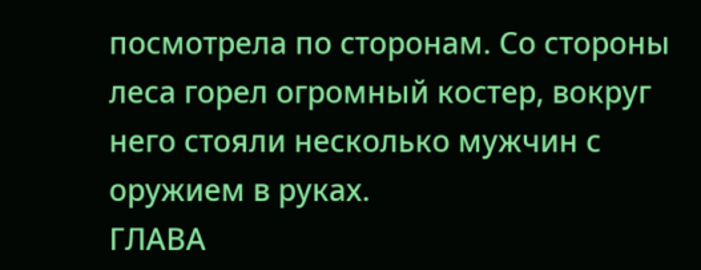посмотрела по сторонам. Со стороны леса горел огромный костер, вокруг него стояли несколько мужчин с оружием в руках.
ГЛАВА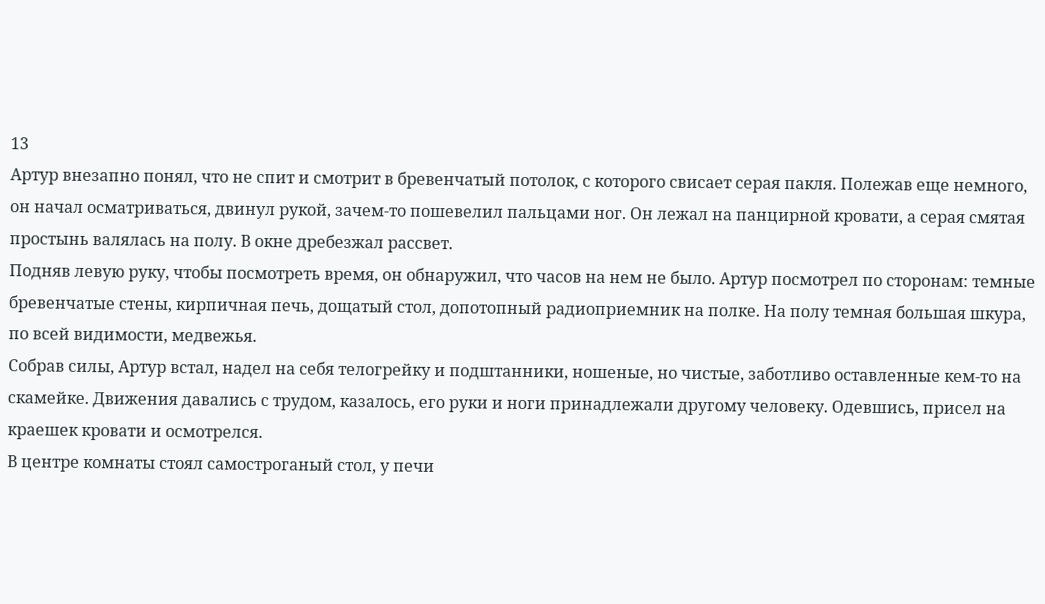13
Артур внезапно понял, что не спит и смотрит в бревенчатый потолок, с которого свисает серая пакля. Полежав еще немного, он начал осматриваться, двинул рукой, зачем-то пошевелил пальцами ног. Он лежал на панцирной кровати, а серая смятая простынь валялась на полу. В окне дребезжал рассвет.
Подняв левую руку, чтобы посмотреть время, он обнаружил, что часов на нем не было. Артур посмотрел по сторонам: темные бревенчатые стены, кирпичная печь, дощатый стол, допотопный радиоприемник на полке. На полу темная большая шкура, по всей видимости, медвежья.
Собрав силы, Артур встал, надел на себя телогрейку и подштанники, ношеные, но чистые, заботливо оставленные кем-то на скамейке. Движения давались с трудом, казалось, его руки и ноги принадлежали другому человеку. Одевшись, присел на краешек кровати и осмотрелся.
В центре комнаты стоял самостроганый стол, у печи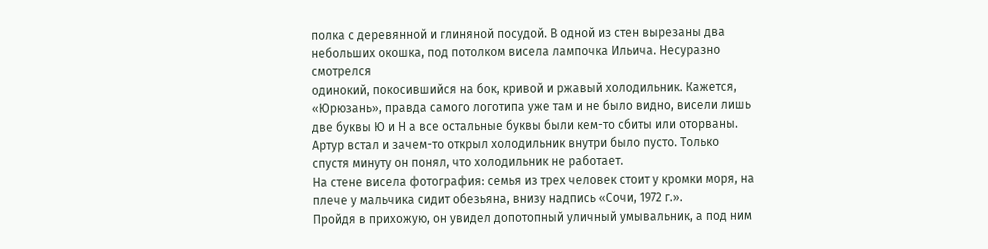полка с деревянной и глиняной посудой. В одной из стен вырезаны два небольших окошка, под потолком висела лампочка Ильича. Несуразно смотрелся
одинокий, покосившийся на бок, кривой и ржавый холодильник. Кажется, «Юрюзань», правда самого логотипа уже там и не было видно, висели лишь две буквы Ю и Н а все остальные буквы были кем-то сбиты или оторваны. Артур встал и зачем-то открыл холодильник внутри было пусто. Только спустя минуту он понял, что холодильник не работает.
На стене висела фотография: семья из трех человек стоит у кромки моря, на плече у мальчика сидит обезьяна, внизу надпись «Сочи, 1972 г.».
Пройдя в прихожую, он увидел допотопный уличный умывальник, а под ним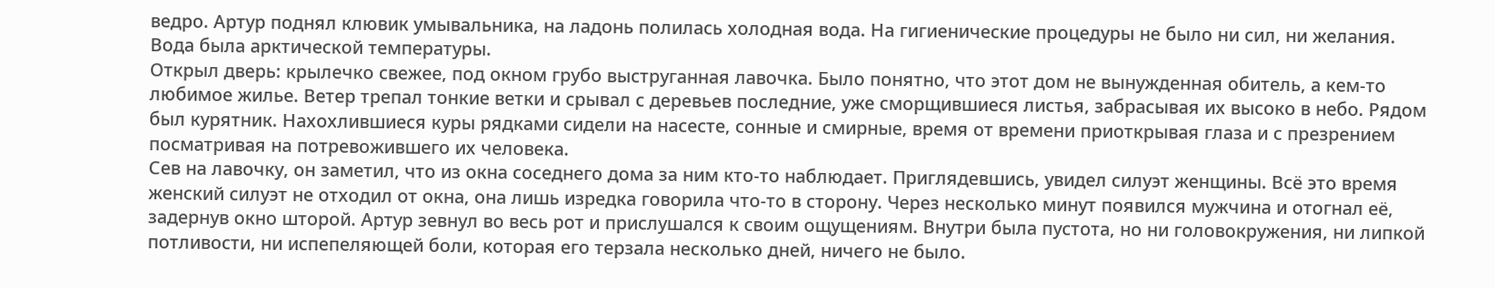ведро. Артур поднял клювик умывальника, на ладонь полилась холодная вода. На гигиенические процедуры не было ни сил, ни желания. Вода была арктической температуры.
Открыл дверь: крылечко свежее, под окном грубо выструганная лавочка. Было понятно, что этот дом не вынужденная обитель, а кем-то любимое жилье. Ветер трепал тонкие ветки и срывал с деревьев последние, уже сморщившиеся листья, забрасывая их высоко в небо. Рядом был курятник. Нахохлившиеся куры рядками сидели на насесте, сонные и смирные, время от времени приоткрывая глаза и с презрением посматривая на потревожившего их человека.
Сев на лавочку, он заметил, что из окна соседнего дома за ним кто-то наблюдает. Приглядевшись, увидел силуэт женщины. Всё это время женский силуэт не отходил от окна, она лишь изредка говорила что-то в сторону. Через несколько минут появился мужчина и отогнал её, задернув окно шторой. Артур зевнул во весь рот и прислушался к своим ощущениям. Внутри была пустота, но ни головокружения, ни липкой потливости, ни испепеляющей боли, которая его терзала несколько дней, ничего не было.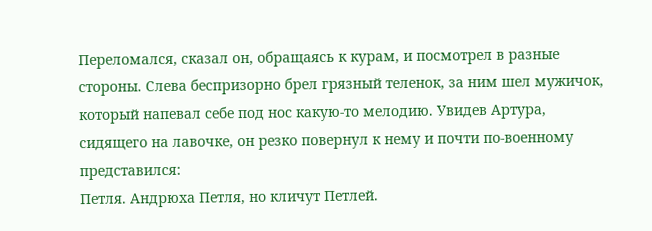Переломался, сказал он, обращаясь к курам, и посмотрел в разные стороны. Слева беспризорно брел грязный теленок, за ним шел мужичок, который напевал себе под нос какую-то мелодию. Увидев Артура, сидящего на лавочке, он резко повернул к нему и почти по-военному представился:
Петля. Андрюха Петля, но кличут Петлей.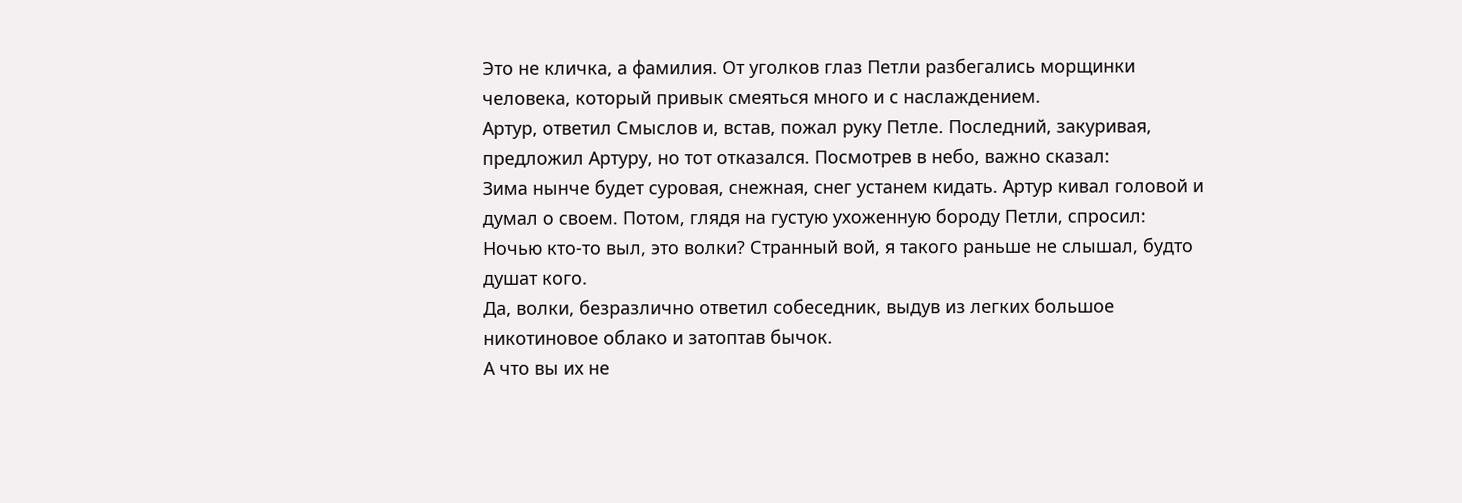Это не кличка, а фамилия. От уголков глаз Петли разбегались морщинки человека, который привык смеяться много и с наслаждением.
Артур, ответил Смыслов и, встав, пожал руку Петле. Последний, закуривая, предложил Артуру, но тот отказался. Посмотрев в небо, важно сказал:
Зима нынче будет суровая, снежная, снег устанем кидать. Артур кивал головой и думал о своем. Потом, глядя на густую ухоженную бороду Петли, спросил:
Ночью кто-то выл, это волки? Странный вой, я такого раньше не слышал, будто душат кого.
Да, волки, безразлично ответил собеседник, выдув из легких большое никотиновое облако и затоптав бычок.
А что вы их не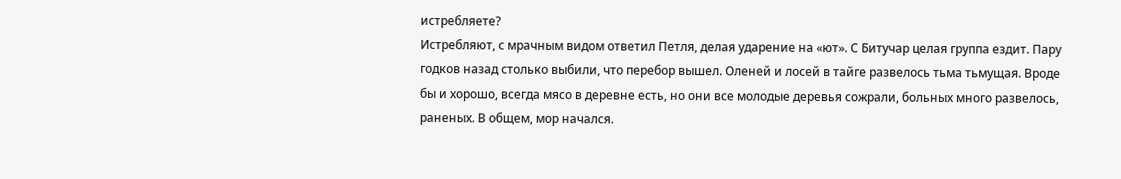истребляете?
Истребляют, с мрачным видом ответил Петля, делая ударение на «ют». С Битучар целая группа ездит. Пару годков назад столько выбили, что перебор вышел. Оленей и лосей в тайге развелось тьма тьмущая. Вроде бы и хорошо, всегда мясо в деревне есть, но они все молодые деревья сожрали, больных много развелось, раненых. В общем, мор начался.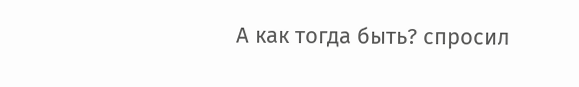А как тогда быть? спросил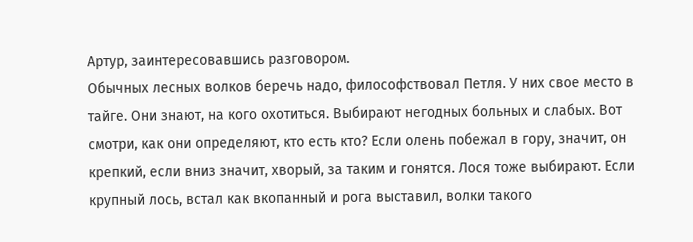Артур, заинтересовавшись разговором.
Обычных лесных волков беречь надо, философствовал Петля. У них свое место в тайге. Они знают, на кого охотиться. Выбирают негодных больных и слабых. Вот смотри, как они определяют, кто есть кто? Если олень побежал в гору, значит, он крепкий, если вниз значит, хворый, за таким и гонятся. Лося тоже выбирают. Если крупный лось, встал как вкопанный и рога выставил, волки такого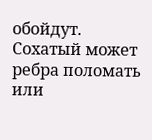обойдут. Сохатый может ребра поломать или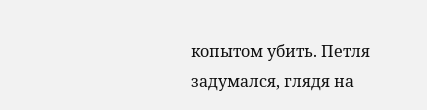копытом убить. Петля задумался, глядя на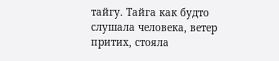тайгу. Тайга как будто слушала человека, ветер притих, стояла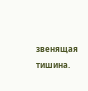звенящая тишина.